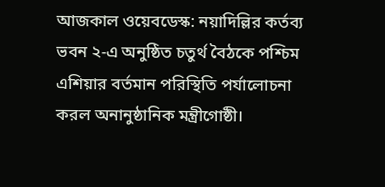আজকাল ওয়েবডেস্ক: নয়াদিল্লির কর্তব্য ভবন ২-এ অনুষ্ঠিত চতুর্থ বৈঠকে পশ্চিম এশিয়ার বর্তমান পরিস্থিতি পর্যালোচনা করল অনানুষ্ঠানিক মন্ত্রীগোষ্ঠী।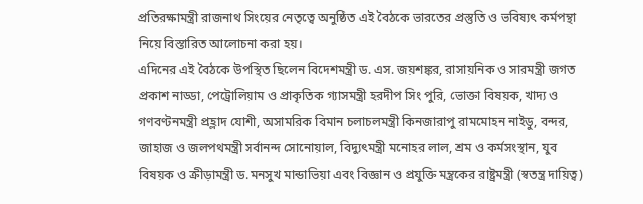প্রতিরক্ষামন্ত্রী রাজনাথ সিংয়ের নেতৃত্বে অনুষ্ঠিত এই বৈঠকে ভারতের প্রস্তুতি ও ভবিষ্যৎ কর্মপন্থা নিয়ে বিস্তারিত আলোচনা করা হয়।
এদিনের এই বৈঠকে উপস্থিত ছিলেন বিদেশমন্ত্রী ড. এস. জয়শঙ্কর, রাসায়নিক ও সারমন্ত্রী জগত প্রকাশ নাড্ডা, পেট্রোলিয়াম ও প্রাকৃতিক গ্যাসমন্ত্রী হরদীপ সিং পুরি, ভোক্তা বিষয়ক, খাদ্য ও গণবণ্টনমন্ত্রী প্রহ্লাদ যোশী, অসামরিক বিমান চলাচলমন্ত্রী কিনজারাপু রামমোহন নাইডু, বন্দর, জাহাজ ও জলপথমন্ত্রী সর্বানন্দ সোনোয়াল, বিদ্যুৎমন্ত্রী মনোহর লাল, শ্রম ও কর্মসংস্থান, যুব বিষয়ক ও ক্রীড়ামন্ত্রী ড. মনসুখ মান্ডাভিয়া এবং বিজ্ঞান ও প্রযুক্তি মন্ত্রকের রাষ্ট্রমন্ত্রী (স্বতন্ত্র দায়িত্ব)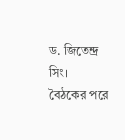ড. জিতেন্দ্র সিং।
বৈঠকের পরে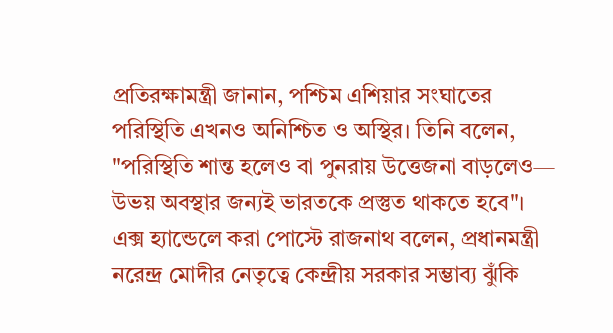প্রতিরক্ষামন্ত্রী জানান, পশ্চিম এশিয়ার সংঘাতের পরিস্থিতি এখনও অনিশ্চিত ও অস্থির। তিনি বলেন, "পরিস্থিতি শান্ত হলেও বা পুনরায় উত্তেজনা বাড়লেও— উভয় অবস্থার জন্যই ভারতকে প্রস্তুত থাকতে হবে"।
এক্স হ্যান্ডেলে করা পোস্টে রাজনাথ বলেন, প্রধানমন্ত্রী নরেন্দ্র মোদীর নেতৃত্বে কেন্দ্রীয় সরকার সম্ভাব্য ঝুঁকি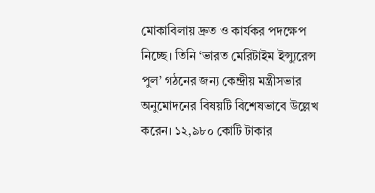মোকাবিলায় দ্রুত ও কার্যকর পদক্ষেপ নিচ্ছে। তিনি ‘ভারত মেরিটাইম ইন্স্যুরেন্স পুল’ গঠনের জন্য কেন্দ্রীয় মন্ত্রীসভার অনুমোদনের বিষয়টি বিশেষভাবে উল্লেখ করেন। ১২,৯৮০ কোটি টাকার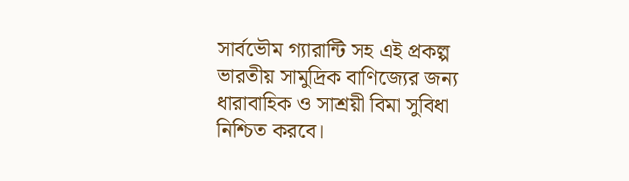সার্বভৌম গ্যারান্টি সহ এই প্রকল্প ভারতীয় সামুদ্রিক বাণিজ্যের জন্য ধারাবাহিক ও সাশ্রয়ী বিমা সুবিধা নিশ্চিত করবে।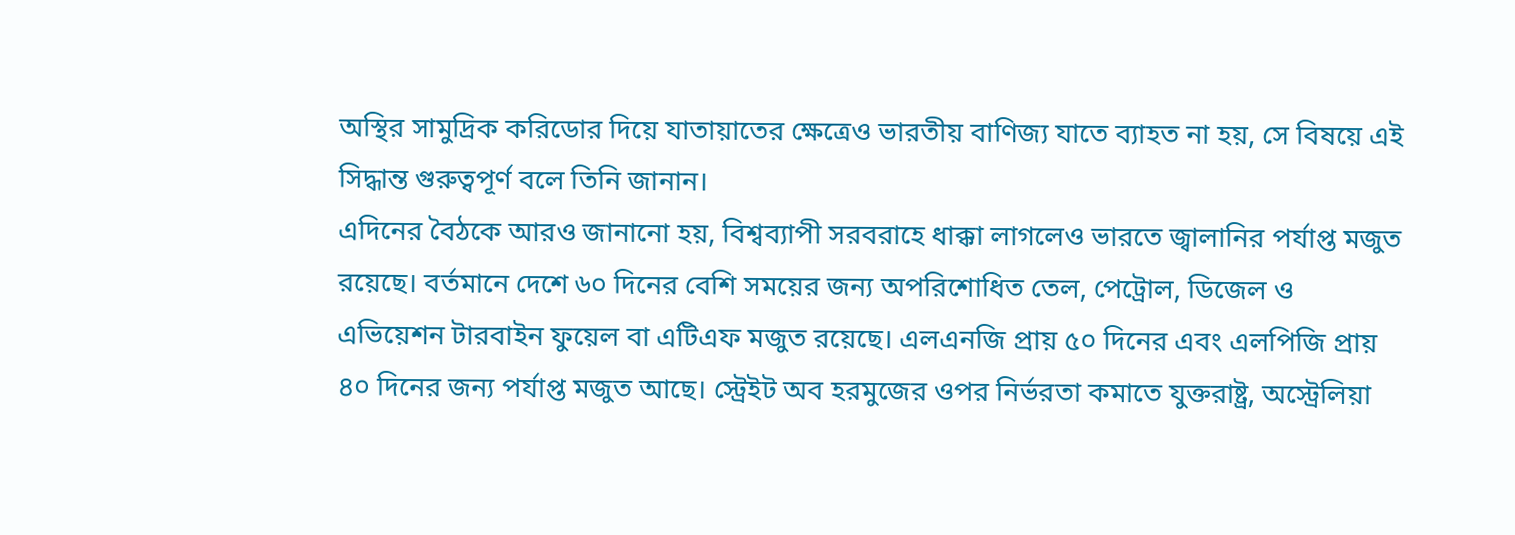অস্থির সামুদ্রিক করিডোর দিয়ে যাতায়াতের ক্ষেত্রেও ভারতীয় বাণিজ্য যাতে ব্যাহত না হয়, সে বিষয়ে এই সিদ্ধান্ত গুরুত্বপূর্ণ বলে তিনি জানান।
এদিনের বৈঠকে আরও জানানো হয়, বিশ্বব্যাপী সরবরাহে ধাক্কা লাগলেও ভারতে জ্বালানির পর্যাপ্ত মজুত রয়েছে। বর্তমানে দেশে ৬০ দিনের বেশি সময়ের জন্য অপরিশোধিত তেল, পেট্রোল, ডিজেল ও এভিয়েশন টারবাইন ফুয়েল বা এটিএফ মজুত রয়েছে। এলএনজি প্রায় ৫০ দিনের এবং এলপিজি প্রায় ৪০ দিনের জন্য পর্যাপ্ত মজুত আছে। স্ট্রেইট অব হরমুজের ওপর নির্ভরতা কমাতে যুক্তরাষ্ট্র, অস্ট্রেলিয়া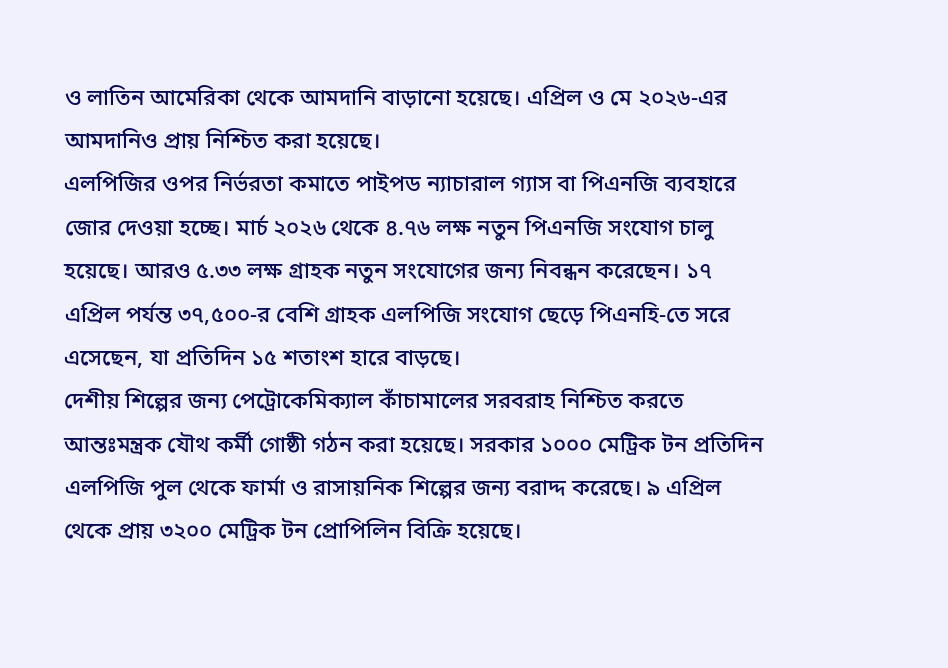ও লাতিন আমেরিকা থেকে আমদানি বাড়ানো হয়েছে। এপ্রিল ও মে ২০২৬-এর আমদানিও প্রায় নিশ্চিত করা হয়েছে।
এলপিজির ওপর নির্ভরতা কমাতে পাইপড ন্যাচারাল গ্যাস বা পিএনজি ব্যবহারে জোর দেওয়া হচ্ছে। মার্চ ২০২৬ থেকে ৪.৭৬ লক্ষ নতুন পিএনজি সংযোগ চালু হয়েছে। আরও ৫.৩৩ লক্ষ গ্রাহক নতুন সংযোগের জন্য নিবন্ধন করেছেন। ১৭ এপ্রিল পর্যন্ত ৩৭,৫০০-র বেশি গ্রাহক এলপিজি সংযোগ ছেড়ে পিএনহি-তে সরে এসেছেন, যা প্রতিদিন ১৫ শতাংশ হারে বাড়ছে।
দেশীয় শিল্পের জন্য পেট্রোকেমিক্যাল কাঁচামালের সরবরাহ নিশ্চিত করতে আন্তঃমন্ত্রক যৌথ কর্মী গোষ্ঠী গঠন করা হয়েছে। সরকার ১০০০ মেট্রিক টন প্রতিদিন এলপিজি পুল থেকে ফার্মা ও রাসায়নিক শিল্পের জন্য বরাদ্দ করেছে। ৯ এপ্রিল থেকে প্রায় ৩২০০ মেট্রিক টন প্রোপিলিন বিক্রি হয়েছে।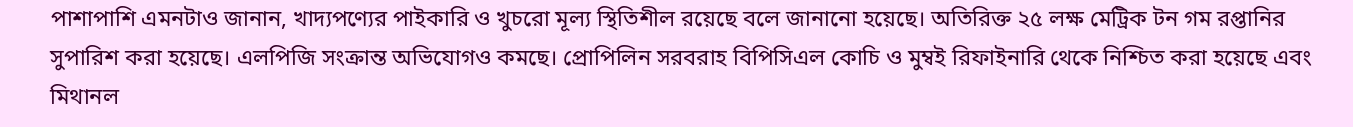পাশাপাশি এমনটাও জানান, খাদ্যপণ্যের পাইকারি ও খুচরো মূল্য স্থিতিশীল রয়েছে বলে জানানো হয়েছে। অতিরিক্ত ২৫ লক্ষ মেট্রিক টন গম রপ্তানির সুপারিশ করা হয়েছে। এলপিজি সংক্রান্ত অভিযোগও কমছে। প্রোপিলিন সরবরাহ বিপিসিএল কোচি ও মুম্বই রিফাইনারি থেকে নিশ্চিত করা হয়েছে এবং মিথানল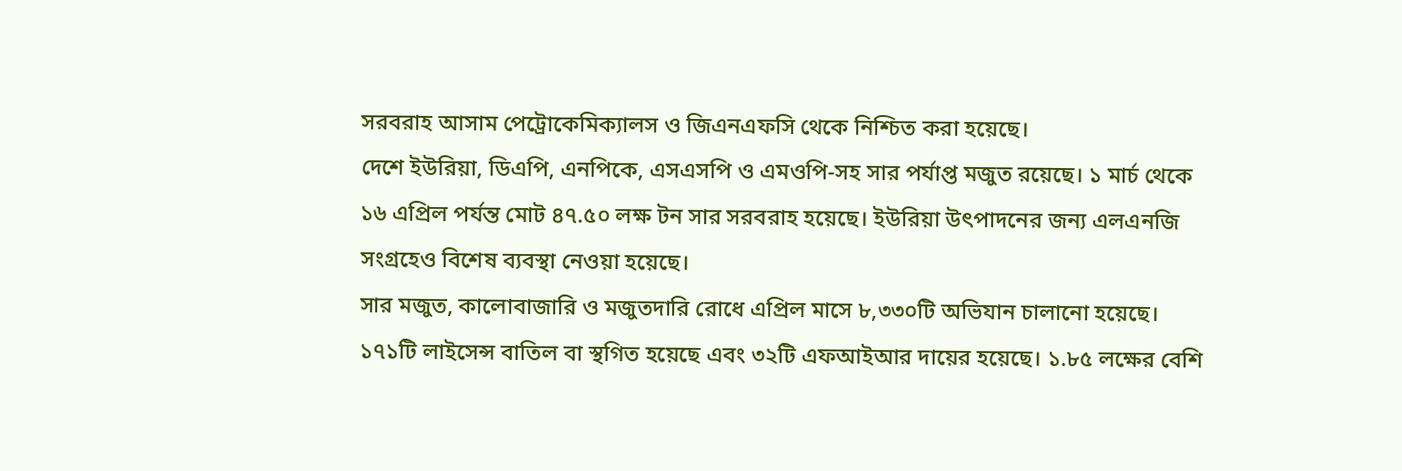সরবরাহ আসাম পেট্রোকেমিক্যালস ও জিএনএফসি থেকে নিশ্চিত করা হয়েছে।
দেশে ইউরিয়া, ডিএপি, এনপিকে, এসএসপি ও এমওপি-সহ সার পর্যাপ্ত মজুত রয়েছে। ১ মার্চ থেকে ১৬ এপ্রিল পর্যন্ত মোট ৪৭.৫০ লক্ষ টন সার সরবরাহ হয়েছে। ইউরিয়া উৎপাদনের জন্য এলএনজি সংগ্রহেও বিশেষ ব্যবস্থা নেওয়া হয়েছে।
সার মজুত, কালোবাজারি ও মজুতদারি রোধে এপ্রিল মাসে ৮,৩৩০টি অভিযান চালানো হয়েছে। ১৭১টি লাইসেন্স বাতিল বা স্থগিত হয়েছে এবং ৩২টি এফআইআর দায়ের হয়েছে। ১.৮৫ লক্ষের বেশি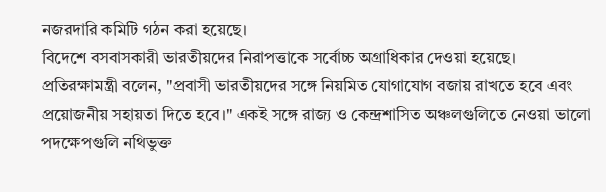নজরদারি কমিটি গঠন করা হয়েছে।
বিদেশে বসবাসকারী ভারতীয়দের নিরাপত্তাকে সর্বোচ্চ অগ্রাধিকার দেওয়া হয়েছে। প্রতিরক্ষামন্ত্রী বলেন, "প্রবাসী ভারতীয়দের সঙ্গে নিয়মিত যোগাযোগ বজায় রাখতে হবে এবং প্রয়োজনীয় সহায়তা দিতে হবে।" একই সঙ্গে রাজ্য ও কেন্দ্রশাসিত অঞ্চলগুলিতে নেওয়া ভালো পদক্ষেপগুলি নথিভুক্ত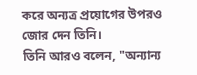করে অন্যত্র প্রয়োগের উপরও জোর দেন তিনি।
তিনি আরও বলেন, "অন্যান্য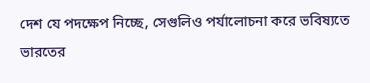দেশ যে পদক্ষেপ নিচ্ছে, সেগুলিও পর্যালোচনা করে ভবিষ্যতে ভারতের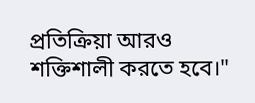প্রতিক্রিয়া আরও শক্তিশালী করতে হবে।"